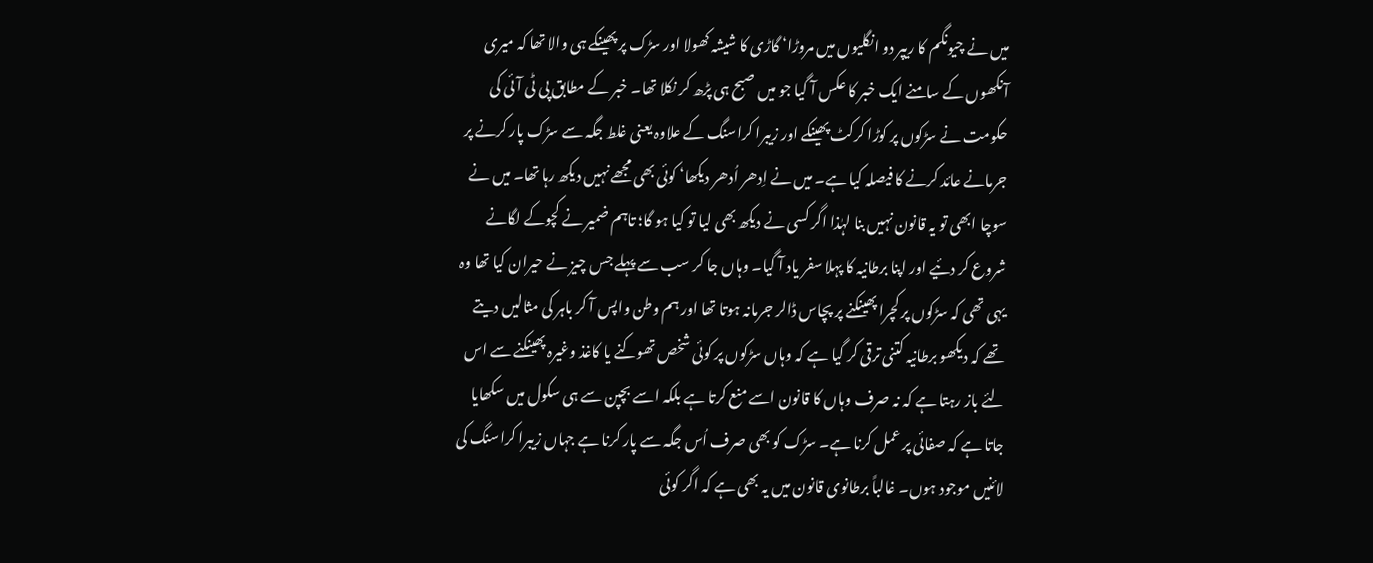میں نے چیونگم کا ریپر دو انگلیوں میں مروڑا‘ گاڑی کا شیشہ کھولا اور سڑک پر پھینکے ہی والا تھا کہ میری آنکھوں کے سامنے ایک خبر کا عکس آ گیا جو میں صبح ہی پڑھ کر نکلا تھا۔ خبر کے مطابق پی ٹی آئی کی حکومت نے سڑکوں پر کوڑا کرکٹ پھینکے اور زیبرا کراسنگ کے علاوہ یعنی غلط جگہ سے سڑک پار کرنے پر جرمانے عائد کرنے کا فیصلہ کیا ہے۔ میں نے اِدھر اُدھر دیکھا‘ کوئی بھی مجھے نہیں دیکھ رہا تھا۔ میں نے سوچا ابھی تو یہ قانون نہیں بنا لہٰذا اگر کسی نے دیکھ بھی لیا تو کیا ہو گا؛ تاہم ضمیر نے کچوکے لگانے شروع کر دئیے اور اپنا برطانیہ کا پہلا سفر یاد آ گیا۔ وہاں جا کر سب سے پہلے جس چیز نے حیران کیا تھا وہ یہی تھی کہ سڑکوں پر کچرا پھینکنے پر پچاس ڈالر جرمانہ ہوتا تھا اور ہم وطن واپس آ کر باہر کی مثالیں دیتے تھے کہ دیکھو برطانیہ کتنی ترقی کر گیا ہے کہ وہاں سڑکوں پر کوئی شخص تھوکنے یا کاغذ وغیرہ پھینکنے سے اس لئے باز رہتا ہے کہ نہ صرف وہاں کا قانون اسے منع کرتا ہے بلکہ اسے بچپن سے ہی سکول میں سکھایا جاتا ہے کہ صفائی پر عمل کرنا ہے۔ سڑک کو بھی صرف اُس جگہ سے پار کرنا ہے جہاں زیبرا کراسنگ کی لائنیں موجود ہوں۔ غالباً برطانوی قانون میں یہ بھی ہے کہ اگر کوئی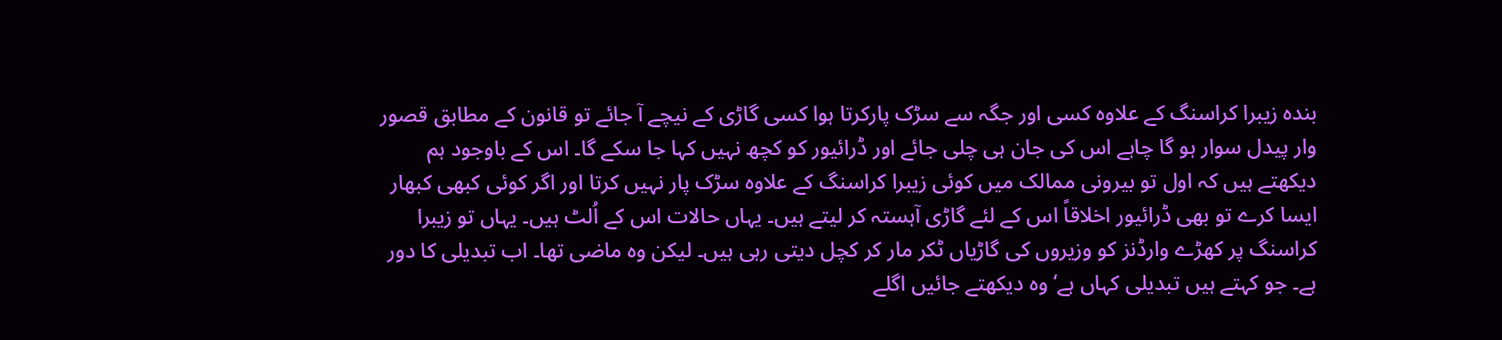بندہ زیبرا کراسنگ کے علاوہ کسی اور جگہ سے سڑک پارکرتا ہوا کسی گاڑی کے نیچے آ جائے تو قانون کے مطابق قصور وار پیدل سوار ہو گا چاہے اس کی جان ہی چلی جائے اور ڈرائیور کو کچھ نہیں کہا جا سکے گا۔ اس کے باوجود ہم دیکھتے ہیں کہ اول تو بیرونی ممالک میں کوئی زیبرا کراسنگ کے علاوہ سڑک پار نہیں کرتا اور اگر کوئی کبھی کبھار ایسا کرے تو بھی ڈرائیور اخلاقاً اس کے لئے گاڑی آہستہ کر لیتے ہیں۔ یہاں حالات اس کے اُلٹ ہیں۔ یہاں تو زیبرا کراسنگ پر کھڑے وارڈنز کو وزیروں کی گاڑیاں ٹکر مار کر کچل دیتی رہی ہیں۔ لیکن وہ ماضی تھا۔ اب تبدیلی کا دور ہے۔ جو کہتے ہیں تبدیلی کہاں ہے‘ وہ دیکھتے جائیں اگلے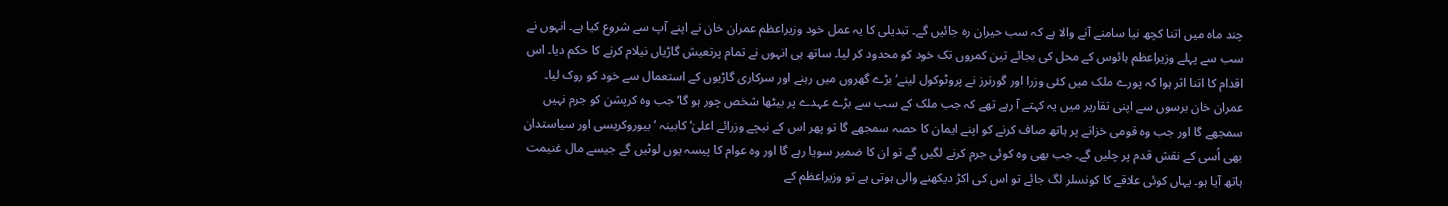چند ماہ میں اتنا کچھ نیا سامنے آنے والا ہے کہ سب حیران رہ جائیں گے۔ تبدیلی کا یہ عمل خود وزیراعظم عمران خان نے اپنے آپ سے شروع کیا ہے۔ انہوں نے سب سے پہلے وزیراعظم ہائوس کے محل کی بجائے تین کمروں تک خود کو محدود کر لیا۔ ساتھ ہی انہوں نے تمام پرتعیش گاڑیاں نیلام کرنے کا حکم دیا۔ اس اقدام کا اتنا اثر ہوا کہ پورے ملک میں کئی وزرا اور گورنرز نے پروٹوکول لینے‘ بڑے گھروں میں رہنے اور سرکاری گاڑیوں کے استعمال سے خود کو روک لیا۔ عمران خان برسوں سے اپنی تقاریر میں یہ کہتے آ رہے تھے کہ جب ملک کے سب سے بڑے عہدے پر بیٹھا شخص چور ہو گا‘ جب وہ کرپشن کو جرم نہیں سمجھے گا اور جب وہ قومی خزانے پر ہاتھ صاف کرنے کو اپنے ایمان کا حصہ سمجھے گا تو پھر اس کے نیچے وزرائے اعلیٰ‘ کابینہ ‘ بیوروکریسی اور سیاستدان بھی اُسی کے نقش قدم پر چلیں گے۔ جب بھی وہ کوئی جرم کرنے لگیں گے تو ان کا ضمیر سویا رہے گا اور وہ عوام کا پیسہ یوں لوٹیں گے جیسے مال غنیمت ہاتھ آیا ہو۔ یہاں کوئی علاقے کا کونسلر لگ جائے تو اس کی اکڑ دیکھنے والی ہوتی ہے تو وزیراعظم کے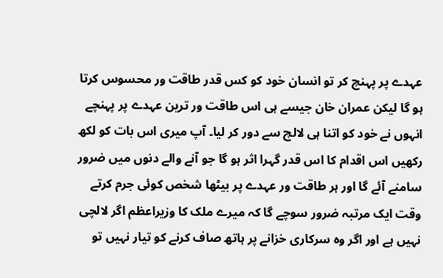عہدے پر پہنچ کر تو انسان خود کو کس قدر طاقت ور محسوس کرتا ہو گا لیکن عمران خان جیسے ہی اس طاقت ور ترین عہدے پر پہنچے انہوں نے خود کو اتنا ہی لالچ سے دور کر لیا۔ آپ میری اس بات کو لکھ رکھیں اس اقدام کا اس قدر گہرا اثر ہو گا جو آنے والے دنوں میں ضرور سامنے آئے گا اور ہر طاقت ور عہدے پر بیٹھا شخص کوئی جرم کرتے وقت ایک مرتبہ ضرور سوچے گا کہ میرے ملک کا وزیراعظم اگر لالچی نہیں ہے اور اگر وہ سرکاری خزانے پر ہاتھ صاف کرنے کو تیار نہیں تو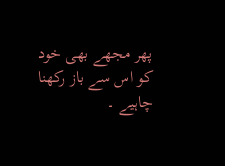پھر مجھے بھی خود کو اس سے باز رکھنا چاہیے ۔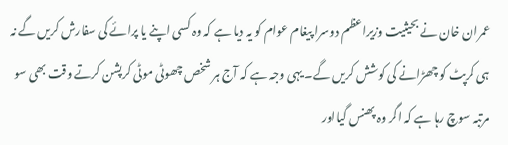عمران خان نے بحیثیت وزیراعظم دوسرا پیغام عوام کو یہ دیا ہے کہ وہ کسی اپنے یا پرائے کی سفارش کریں گے نہ ہی کرپٹ کو چھڑانے کی کوشش کریں گے۔ یہی وجہ ہے کہ آج ہر شخص چھوٹی موٹی کرپشن کرتے وقت بھی سو مرتبہ سوچ رہا ہے کہ اگر وہ پھنس گیااور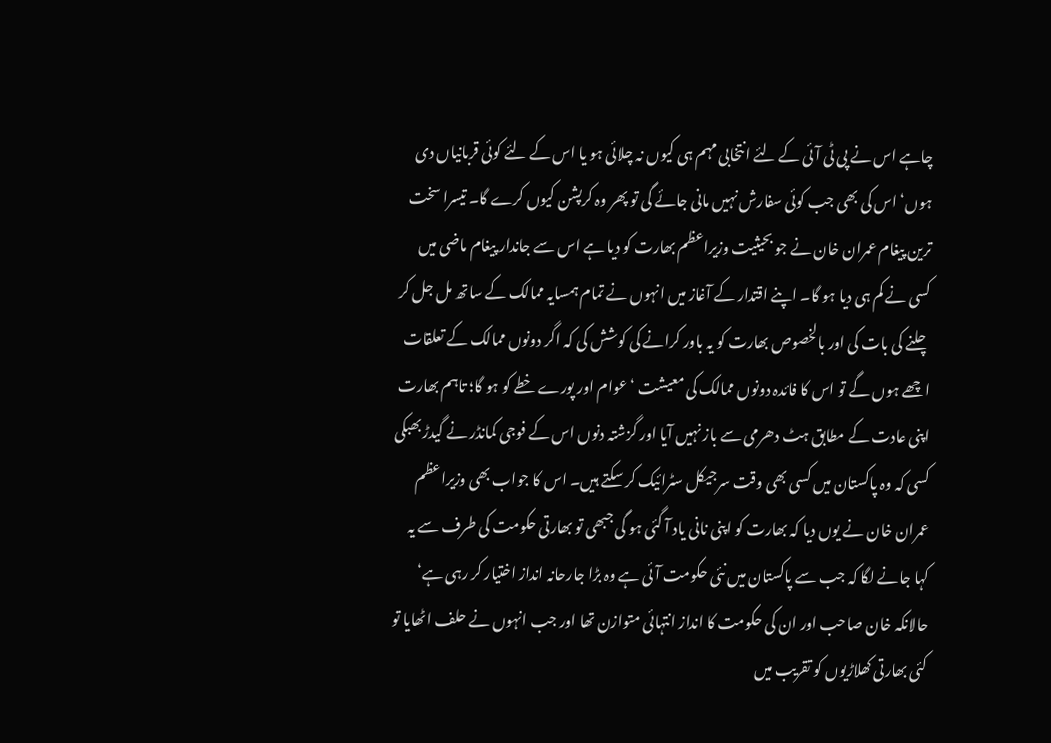چاہے اس نے پی ٹی آئی کے لئے انتخابی مہم ہی کیوں نہ چلائی ہو یا اس کے لئے کوئی قربانیاں دی ہوں‘ اس کی بھی جب کوئی سفارش نہیں مانی جائے گی تو پھر وہ کرپشن کیوں کرے گا۔ تیسرا سخت ترین پیغام عمران خان نے جو بحیثیت وزیراعظم بھارت کو دیا ہے اس سے جاندار پیغام ماضی میں کسی نے کم ہی دیا ہو گا۔ اپنے اقتدار کے آغاز میں انہوں نے تمام ہمسایہ ممالک کے ساتھ مل جل کر چلنے کی بات کی اور بالخصوص بھارت کو یہ باور کرانے کی کوشش کی کہ اگر دونوں ممالک کے تعلقات اچھے ہوں گے تو اس کا فائدہ دونوں ممالک کی معیشت ‘ عوام اور پورے خطے کو ہو گا؛ تاہم بھارت اپنی عادت کے مطابق ہٹ دھرمی سے باز نہیں آیا اور گزشتہ دنوں اس کے فوجی کمانڈر نے گیدڑ بھبکی کسی کہ وہ پاکستان میں کسی بھی وقت سرجیکل سٹرائیک کر سکتے ہیں۔ اس کا جواب بھی وزیراعظم عمران خان نے یوں دیا کہ بھارت کو اپنی نانی یاد آ گئی ہو گی جبھی تو بھارتی حکومت کی طرف سے یہ کہا جانے لگا کہ جب سے پاکستان میں نئی حکومت آئی ہے وہ بڑا جارحانہ انداز اختیار کر رہی ہے‘ حالانکہ خان صاحب اور ان کی حکومت کا انداز انتہائی متوازن تھا اور جب انہوں نے حلف اٹھایا تو کئی بھارتی کھلاڑیوں کو تقریب میں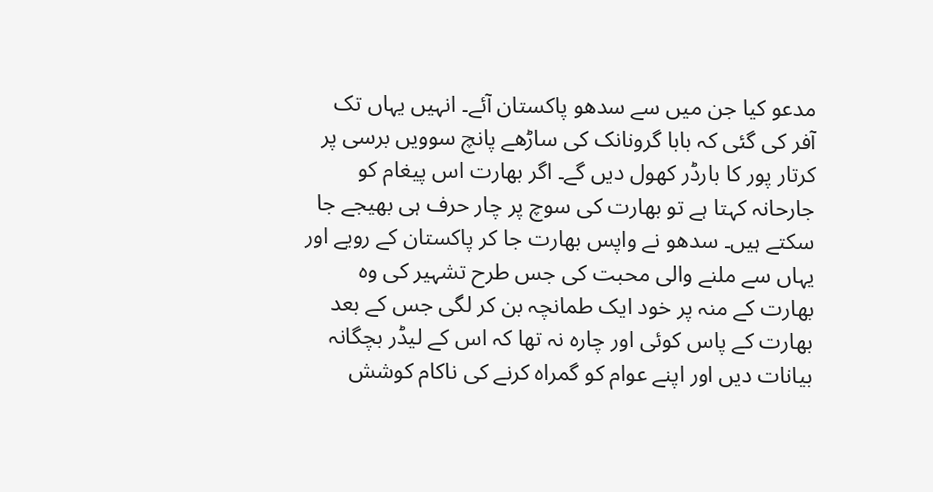مدعو کیا جن میں سے سدھو پاکستان آئے۔ انہیں یہاں تک آفر کی گئی کہ بابا گرونانک کی ساڑھے پانچ سوویں برسی پر کرتار پور کا بارڈر کھول دیں گے۔ اگر بھارت اس پیغام کو جارحانہ کہتا ہے تو بھارت کی سوچ پر چار حرف ہی بھیجے جا سکتے ہیں۔ سدھو نے واپس بھارت جا کر پاکستان کے رویے اور یہاں سے ملنے والی محبت کی جس طرح تشہیر کی وہ بھارت کے منہ پر خود ایک طمانچہ بن کر لگی جس کے بعد بھارت کے پاس کوئی اور چارہ نہ تھا کہ اس کے لیڈر بچگانہ بیانات دیں اور اپنے عوام کو گمراہ کرنے کی ناکام کوشش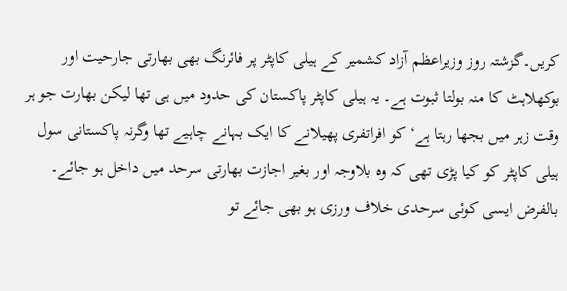کریں۔گزشتہ روز وزیراعظم آزاد کشمیر کے ہیلی کاپٹر پر فائرنگ بھی بھارتی جارحیت اور بوکھلاہٹ کا منہ بولتا ثبوت ہے۔ یہ ہیلی کاپٹر پاکستان کی حدود میں ہی تھا لیکن بھارت جو ہر وقت زہر میں بجھا رہتا ہے‘ کو افراتفری پھیلانے کا ایک بہانے چاہیے تھا وگرنہ پاکستانی سول ہیلی کاپٹر کو کیا پڑی تھی کہ وہ بلاوجہ اور بغیر اجازت بھارتی سرحد میں داخل ہو جائے۔ بالفرض ایسی کوئی سرحدی خلاف ورزی ہو بھی جائے تو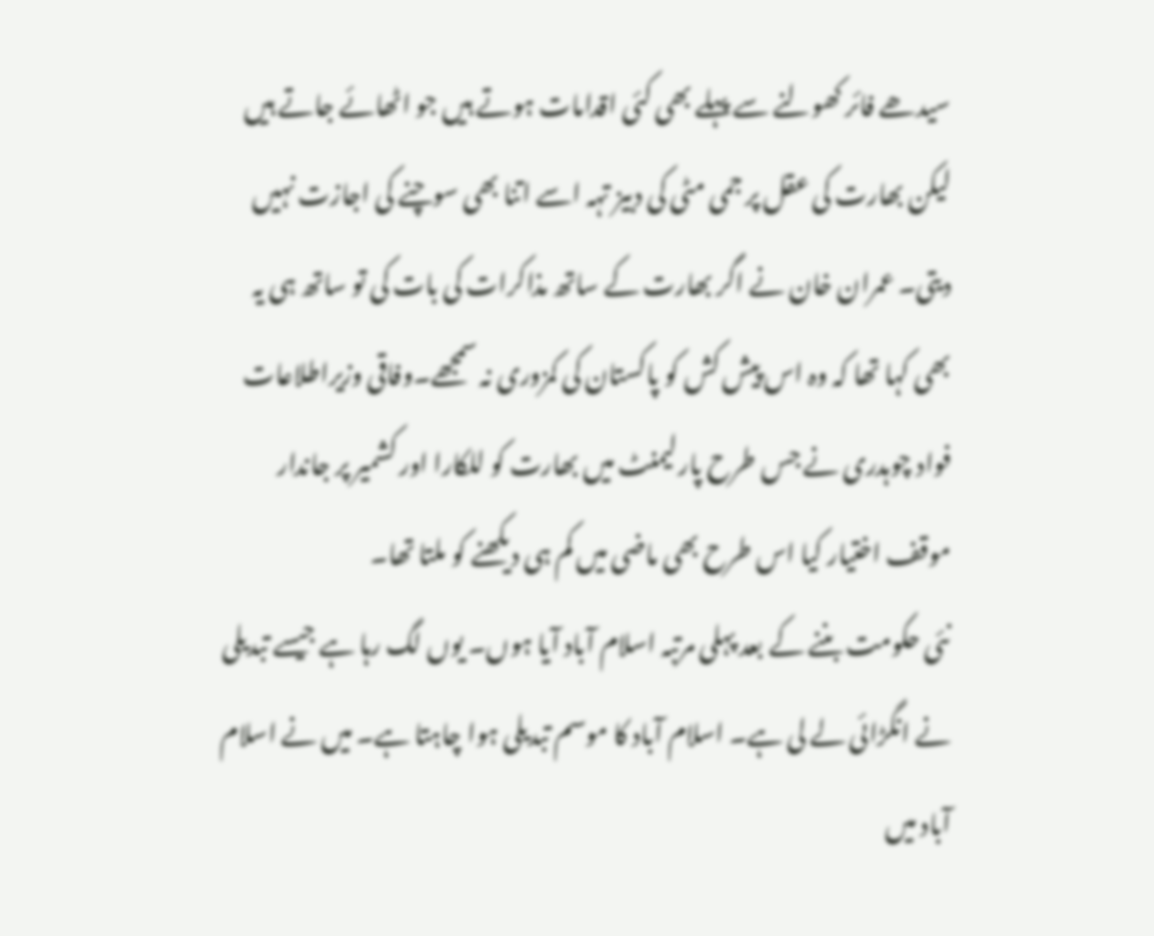سیدھے فائر کھولنے سے پہلے بھی کئی اقدامات ہوتے ہیں جو اٹھائے جاتے ہیں لیکن بھارت کی عقل پر جمی مٹی کی دبیز تہہ اسے اتنا بھی سوچنے کی اجازت نہیں دیتی۔ عمران خان نے اگر بھارت کے ساتھ مذاکرات کی بات کی تو ساتھ ہی یہ بھی کہا تھا کہ وہ اس پیش کش کو پاکستان کی کمزوری نہ سمجھے۔وفاقی وزیراطلاعات فواد چوہدری نے جس طرح پارلیمنٹ میں بھارت کو للکارا اور کشمیر پر جاندار موقف اختیار کیا اس طرح بھی ماضی میں کم ہی دیکھنے کو ملتا تھا۔
نئی حکومت بننے کے بعد پہلی مرتبہ اسلام آباد آیا ہوں۔ یوں لگ رہا ہے جیسے تبدیلی نے انگڑائی لے لی ہے۔ اسلام آباد کا موسم تبدیلی ہوا چاہتا ہے۔ میں نے اسلام آباد میں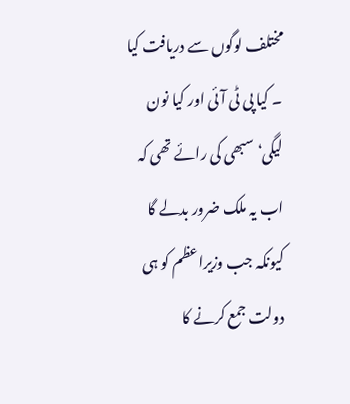مختلف لوگوں سے دریافت کیا ۔ کیا پی ٹی آئی اور کیا نون لیگی‘ سبھی کی رائے تھی کہ اب یہ ملک ضرور بدلے گا کیونکہ جب وزیراعظم کو ہی دولت جمع کرنے کا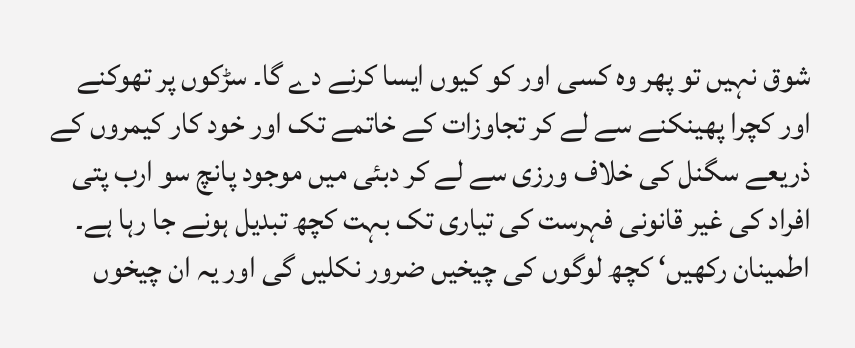شوق نہیں تو پھر وہ کسی اور کو کیوں ایسا کرنے دے گا۔ سڑکوں پر تھوکنے اور کچرا پھینکنے سے لے کر تجاوزات کے خاتمے تک اور خود کار کیمروں کے ذریعے سگنل کی خلاف ورزی سے لے کر دبئی میں موجود پانچ سو ارب پتی افراد کی غیر قانونی فہرست کی تیاری تک بہت کچھ تبدیل ہونے جا رہا ہے۔ اطمینان رکھیں‘ کچھ لوگوں کی چیخیں ضرور نکلیں گی اور یہ ان چیخوں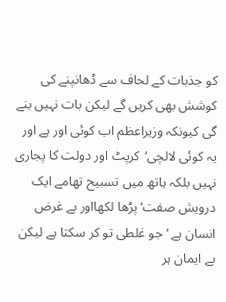کو جذبات کے لحاف سے ڈھانپنے کی کوشش بھی کریں گے لیکن بات نہیں بنے گی کیونکہ وزیراعظم اب کوئی اور ہے اور یہ کوئی لالچی‘کرپٹ اور دولت کا پجاری نہیں بلکہ ہاتھ میں تسبیح تھامے ایک درویش صفت‘ پڑھا لکھااور بے غرض انسان ہے ‘ جو غلطی تو کر سکتا ہے لیکن بے ایمان ہر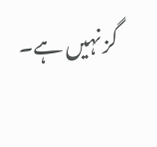گز نہیں ہے۔